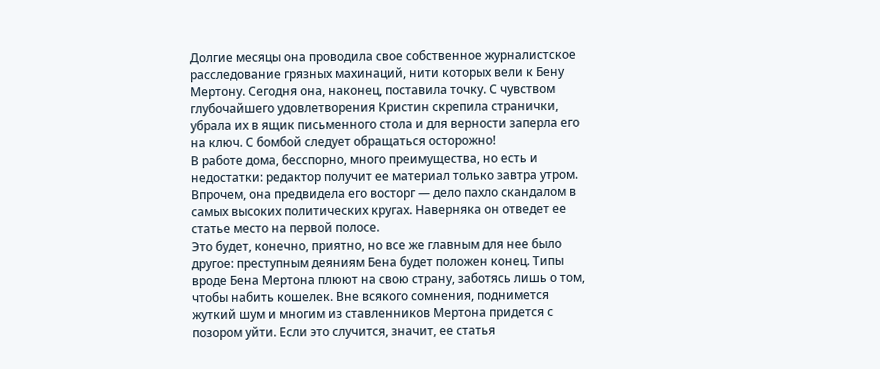Долгие месяцы она проводила свое собственное журналистское расследование грязных махинаций, нити которых вели к Бену Мертону. Сегодня она, наконец, поставила точку. С чувством глубочайшего удовлетворения Кристин скрепила странички, убрала их в ящик письменного стола и для верности заперла его на ключ. С бомбой следует обращаться осторожно!
В работе дома, бесспорно, много преимущества, но есть и недостатки: редактор получит ее материал только завтра утром. Впрочем, она предвидела его восторг — дело пахло скандалом в самых высоких политических кругах. Наверняка он отведет ее статье место на первой полосе.
Это будет, конечно, приятно, но все же главным для нее было другое: преступным деяниям Бена будет положен конец. Типы вроде Бена Мертона плюют на свою страну, заботясь лишь о том, чтобы набить кошелек. Вне всякого сомнения, поднимется жуткий шум и многим из ставленников Мертона придется с позором уйти. Если это случится, значит, ее статья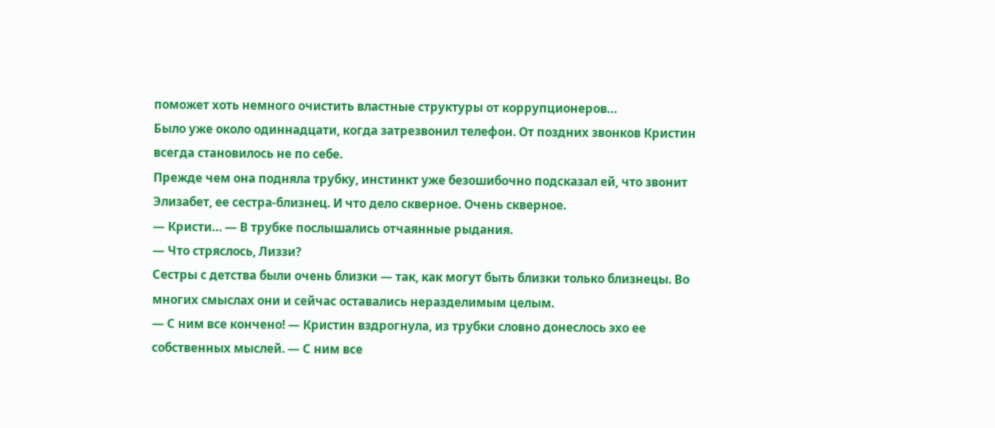поможет хоть немного очистить властные структуры от коррупционеров…
Было уже около одиннадцати, когда затрезвонил телефон. От поздних звонков Кристин всегда становилось не по себе.
Прежде чем она подняла трубку, инстинкт уже безошибочно подсказал ей, что звонит Элизабет, ее сестра-близнец. И что дело скверное. Очень скверное.
— Кристи… — В трубке послышались отчаянные рыдания.
— Что стряслось, Лиззи?
Сестры с детства были очень близки — так, как могут быть близки только близнецы. Во многих смыслах они и сейчас оставались неразделимым целым.
— С ним все кончено! — Кристин вздрогнула, из трубки словно донеслось эхо ее собственных мыслей. — С ним все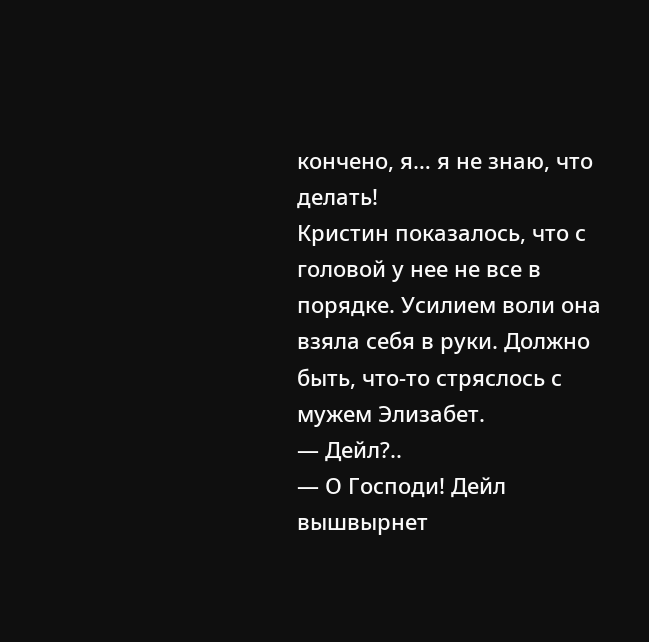кончено, я… я не знаю, что делать!
Кристин показалось, что с головой у нее не все в порядке. Усилием воли она взяла себя в руки. Должно быть, что-то стряслось с мужем Элизабет.
— Дейл?..
— О Господи! Дейл вышвырнет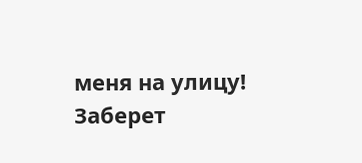меня на улицу! Заберет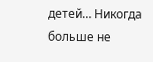детей… Никогда больше не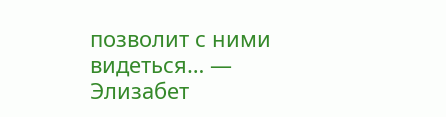позволит с ними видеться… — Элизабет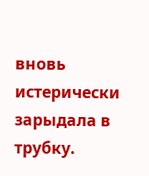вновь истерически зарыдала в трубку.